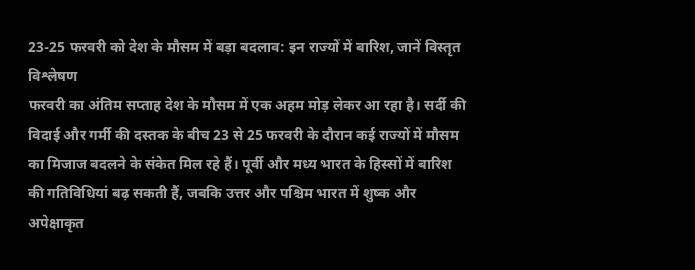23-25 फरवरी को देश के मौसम में बड़ा बदलाव: इन राज्यों में बारिश, जानें विस्तृत विश्लेषण
फरवरी का अंतिम सप्ताह देश के मौसम में एक अहम मोड़ लेकर आ रहा है। सर्दी की विदाई और गर्मी की दस्तक के बीच 23 से 25 फरवरी के दौरान कई राज्यों में मौसम का मिजाज बदलने के संकेत मिल रहे हैं। पूर्वी और मध्य भारत के हिस्सों में बारिश की गतिविधियां बढ़ सकती हैं, जबकि उत्तर और पश्चिम भारत में शुष्क और अपेक्षाकृत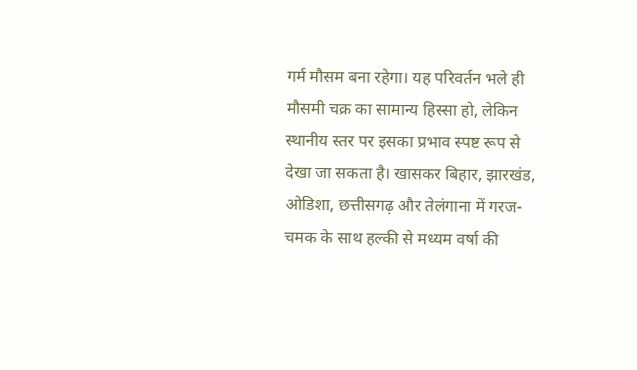गर्म मौसम बना रहेगा। यह परिवर्तन भले ही मौसमी चक्र का सामान्य हिस्सा हो, लेकिन स्थानीय स्तर पर इसका प्रभाव स्पष्ट रूप से देखा जा सकता है। खासकर बिहार, झारखंड, ओडिशा, छत्तीसगढ़ और तेलंगाना में गरज-चमक के साथ हल्की से मध्यम वर्षा की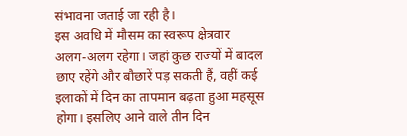संभावना जताई जा रही है।
इस अवधि में मौसम का स्वरूप क्षेत्रवार अलग-अलग रहेगा। जहां कुछ राज्यों में बादल छाए रहेंगे और बौछारें पड़ सकती हैं, वहीं कई इलाकों में दिन का तापमान बढ़ता हुआ महसूस होगा। इसलिए आने वाले तीन दिन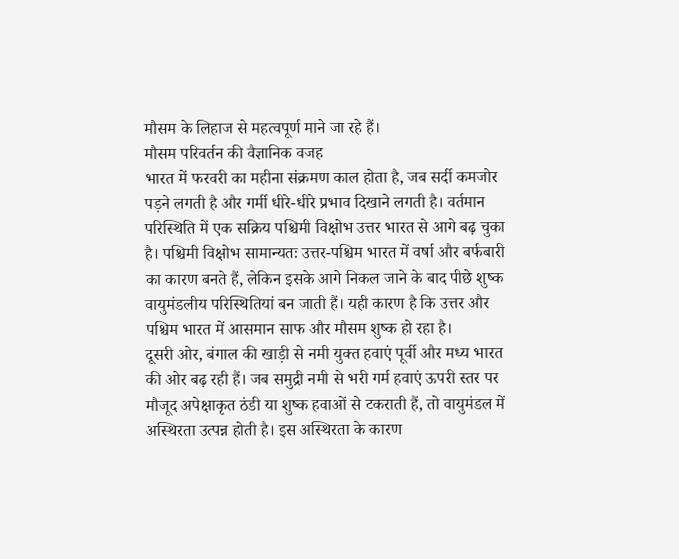मौसम के लिहाज से महत्वपूर्ण माने जा रहे हैं।
मौसम परिवर्तन की वैज्ञानिक वजह
भारत में फरवरी का महीना संक्रमण काल होता है, जब सर्दी कमजोर पड़ने लगती है और गर्मी धीरे-धीरे प्रभाव दिखाने लगती है। वर्तमान परिस्थिति में एक सक्रिय पश्चिमी विक्षोभ उत्तर भारत से आगे बढ़ चुका है। पश्चिमी विक्षोभ सामान्यतः उत्तर-पश्चिम भारत में वर्षा और बर्फबारी का कारण बनते हैं, लेकिन इसके आगे निकल जाने के बाद पीछे शुष्क वायुमंडलीय परिस्थितियां बन जाती हैं। यही कारण है कि उत्तर और पश्चिम भारत में आसमान साफ और मौसम शुष्क हो रहा है।
दूसरी ओर, बंगाल की खाड़ी से नमी युक्त हवाएं पूर्वी और मध्य भारत की ओर बढ़ रही हैं। जब समुद्री नमी से भरी गर्म हवाएं ऊपरी स्तर पर मौजूद अपेक्षाकृत ठंडी या शुष्क हवाओं से टकराती हैं, तो वायुमंडल में अस्थिरता उत्पन्न होती है। इस अस्थिरता के कारण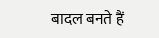बादल बनते हैं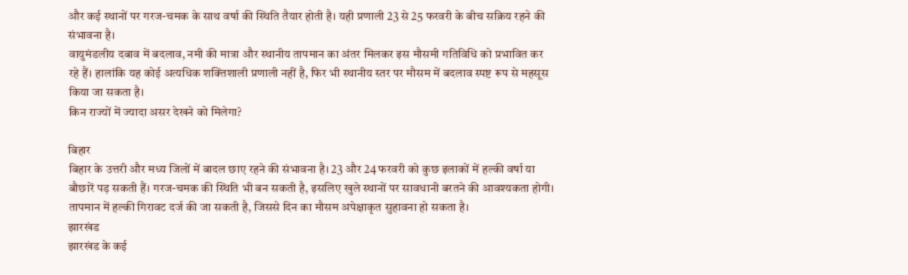और कई स्थानों पर गरज-चमक के साथ वर्षा की स्थिति तैयार होती है। यही प्रणाली 23 से 25 फरवरी के बीच सक्रिय रहने की संभावना है।
वायुमंडलीय दबाव में बदलाव, नमी की मात्रा और स्थानीय तापमान का अंतर मिलकर इस मौसमी गतिविधि को प्रभावित कर रहे हैं। हालांकि यह कोई अत्यधिक शक्तिशाली प्रणाली नहीं है, फिर भी स्थानीय स्तर पर मौसम में बदलाव स्पष्ट रूप से महसूस किया जा सकता है।
किन राज्यों में ज्यादा असर देखने को मिलेगा?

बिहार
बिहार के उत्तरी और मध्य जिलों में बादल छाए रहने की संभावना है। 23 और 24 फरवरी को कुछ इलाकों में हल्की वर्षा या बौछारें पड़ सकती हैं। गरज-चमक की स्थिति भी बन सकती है, इसलिए खुले स्थानों पर सावधानी बरतने की आवश्यकता होगी। तापमान में हल्की गिरावट दर्ज की जा सकती है, जिससे दिन का मौसम अपेक्षाकृत सुहावना हो सकता है।
झारखंड
झारखंड के कई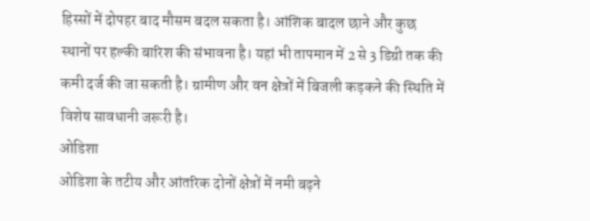हिस्सों में दोपहर बाद मौसम बदल सकता है। आंशिक बादल छाने और कुछ स्थानों पर हल्की बारिश की संभावना है। यहां भी तापमान में 2 से 3 डिग्री तक की कमी दर्ज की जा सकती है। ग्रामीण और वन क्षेत्रों में बिजली कड़कने की स्थिति में विशेष सावधानी जरूरी है।
ओडिशा
ओडिशा के तटीय और आंतरिक दोनों क्षेत्रों में नमी बढ़ने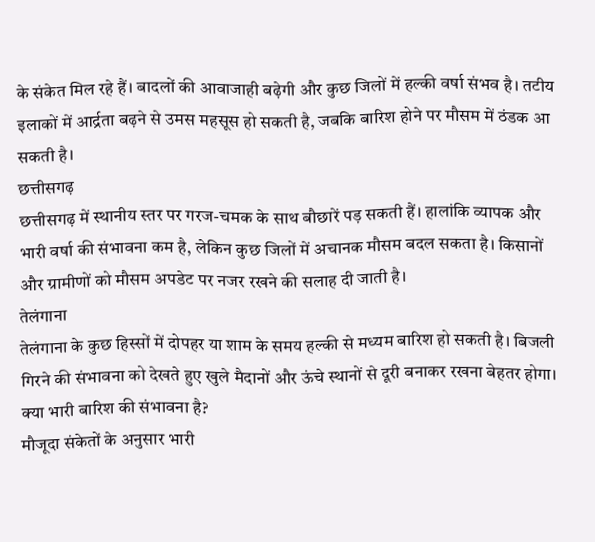के संकेत मिल रहे हैं। बादलों की आवाजाही बढ़ेगी और कुछ जिलों में हल्की वर्षा संभव है। तटीय इलाकों में आर्द्रता बढ़ने से उमस महसूस हो सकती है, जबकि बारिश होने पर मौसम में ठंडक आ सकती है।
छत्तीसगढ़
छत्तीसगढ़ में स्थानीय स्तर पर गरज-चमक के साथ बौछारें पड़ सकती हैं। हालांकि व्यापक और भारी वर्षा की संभावना कम है, लेकिन कुछ जिलों में अचानक मौसम बदल सकता है। किसानों और ग्रामीणों को मौसम अपडेट पर नजर रखने की सलाह दी जाती है।
तेलंगाना
तेलंगाना के कुछ हिस्सों में दोपहर या शाम के समय हल्की से मध्यम बारिश हो सकती है। बिजली गिरने की संभावना को देखते हुए खुले मैदानों और ऊंचे स्थानों से दूरी बनाकर रखना बेहतर होगा।
क्या भारी बारिश की संभावना है?
मौजूदा संकेतों के अनुसार भारी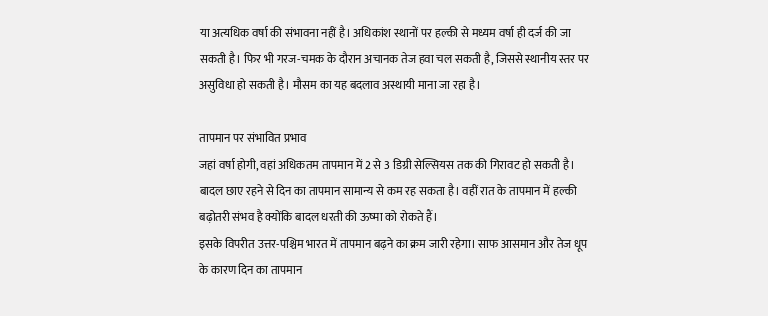या अत्यधिक वर्षा की संभावना नहीं है। अधिकांश स्थानों पर हल्की से मध्यम वर्षा ही दर्ज की जा सकती है। फिर भी गरज-चमक के दौरान अचानक तेज हवा चल सकती है, जिससे स्थानीय स्तर पर असुविधा हो सकती है। मौसम का यह बदलाव अस्थायी माना जा रहा है।

तापमान पर संभावित प्रभाव
जहां वर्षा होगी, वहां अधिकतम तापमान में 2 से 3 डिग्री सेल्सियस तक की गिरावट हो सकती है। बादल छाए रहने से दिन का तापमान सामान्य से कम रह सकता है। वहीं रात के तापमान में हल्की बढ़ोतरी संभव है क्योंकि बादल धरती की ऊष्मा को रोकते हैं।
इसके विपरीत उत्तर-पश्चिम भारत में तापमान बढ़ने का क्रम जारी रहेगा। साफ आसमान और तेज धूप के कारण दिन का तापमान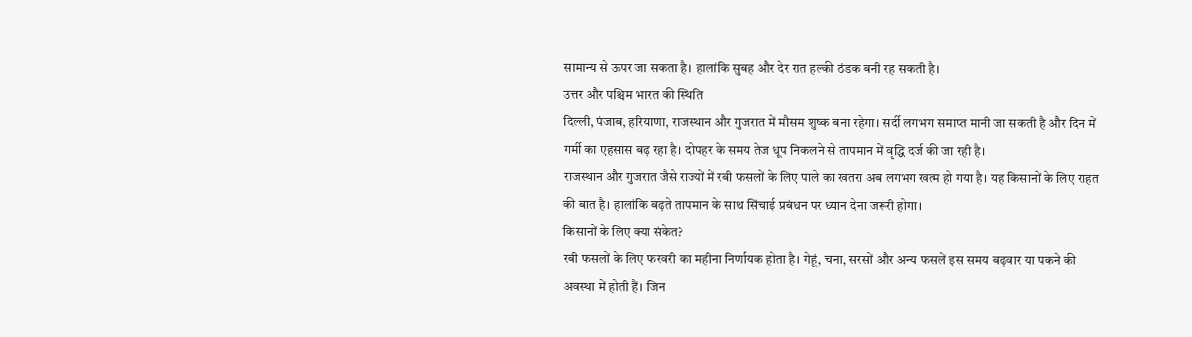सामान्य से ऊपर जा सकता है। हालांकि सुबह और देर रात हल्की ठंडक बनी रह सकती है।
उत्तर और पश्चिम भारत की स्थिति
दिल्ली, पंजाब, हरियाणा, राजस्थान और गुजरात में मौसम शुष्क बना रहेगा। सर्दी लगभग समाप्त मानी जा सकती है और दिन में गर्मी का एहसास बढ़ रहा है। दोपहर के समय तेज धूप निकलने से तापमान में वृद्धि दर्ज की जा रही है।
राजस्थान और गुजरात जैसे राज्यों में रबी फसलों के लिए पाले का खतरा अब लगभग खत्म हो गया है। यह किसानों के लिए राहत की बात है। हालांकि बढ़ते तापमान के साथ सिंचाई प्रबंधन पर ध्यान देना जरूरी होगा।
किसानों के लिए क्या संकेत?
रबी फसलों के लिए फरवरी का महीना निर्णायक होता है। गेहूं, चना, सरसों और अन्य फसलें इस समय बढ़वार या पकने की अवस्था में होती हैं। जिन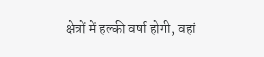क्षेत्रों में हल्की वर्षा होगी, वहां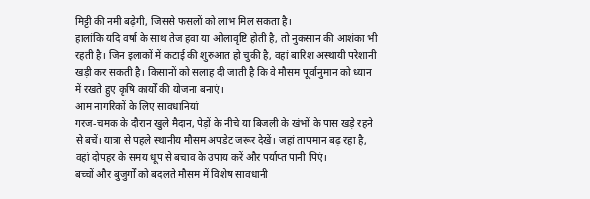मिट्टी की नमी बढ़ेगी, जिससे फसलों को लाभ मिल सकता है।
हालांकि यदि वर्षा के साथ तेज हवा या ओलावृष्टि होती है, तो नुकसान की आशंका भी रहती है। जिन इलाकों में कटाई की शुरुआत हो चुकी है, वहां बारिश अस्थायी परेशानी खड़ी कर सकती है। किसानों को सलाह दी जाती है कि वे मौसम पूर्वानुमान को ध्यान में रखते हुए कृषि कार्यों की योजना बनाएं।
आम नागरिकों के लिए सावधानियां
गरज-चमक के दौरान खुले मैदान, पेड़ों के नीचे या बिजली के खंभों के पास खड़े रहने से बचें। यात्रा से पहले स्थानीय मौसम अपडेट जरूर देखें। जहां तापमान बढ़ रहा है, वहां दोपहर के समय धूप से बचाव के उपाय करें और पर्याप्त पानी पिएं।
बच्चों और बुजुर्गों को बदलते मौसम में विशेष सावधानी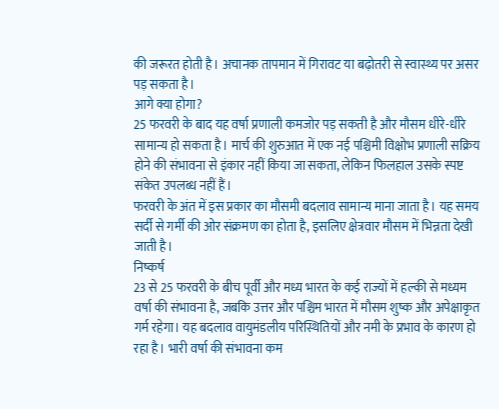की जरूरत होती है। अचानक तापमान में गिरावट या बढ़ोतरी से स्वास्थ्य पर असर पड़ सकता है।
आगे क्या होगा?
25 फरवरी के बाद यह वर्षा प्रणाली कमजोर पड़ सकती है और मौसम धीरे-धीरे सामान्य हो सकता है। मार्च की शुरुआत में एक नई पश्चिमी विक्षोभ प्रणाली सक्रिय होने की संभावना से इंकार नहीं किया जा सकता, लेकिन फिलहाल उसके स्पष्ट संकेत उपलब्ध नहीं हैं।
फरवरी के अंत में इस प्रकार का मौसमी बदलाव सामान्य माना जाता है। यह समय सर्दी से गर्मी की ओर संक्रमण का होता है, इसलिए क्षेत्रवार मौसम में भिन्नता देखी जाती है।
निष्कर्ष
23 से 25 फरवरी के बीच पूर्वी और मध्य भारत के कई राज्यों में हल्की से मध्यम वर्षा की संभावना है, जबकि उत्तर और पश्चिम भारत में मौसम शुष्क और अपेक्षाकृत गर्म रहेगा। यह बदलाव वायुमंडलीय परिस्थितियों और नमी के प्रभाव के कारण हो रहा है। भारी वर्षा की संभावना कम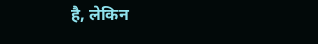है, लेकिन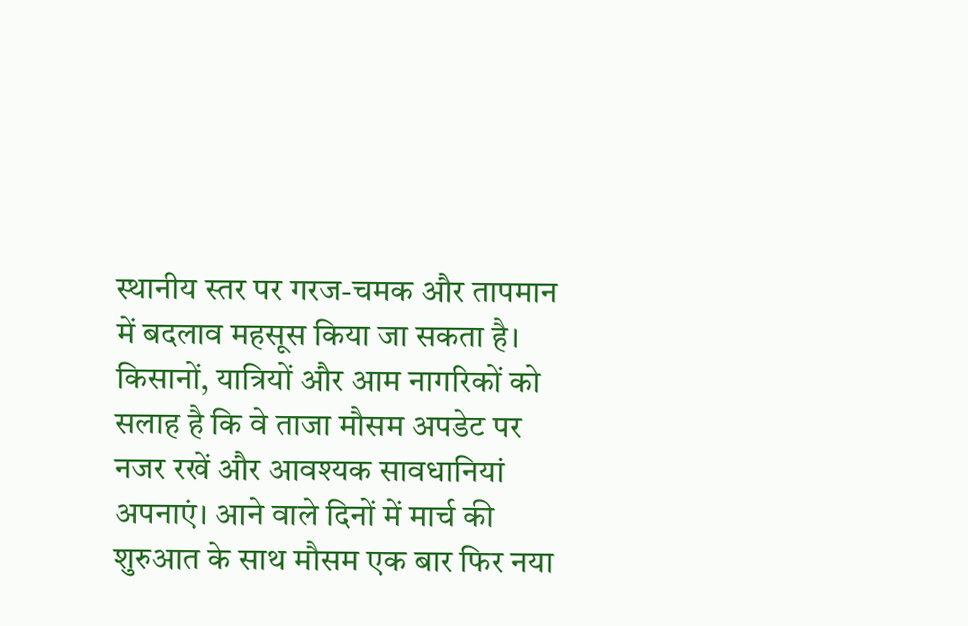स्थानीय स्तर पर गरज-चमक और तापमान में बदलाव महसूस किया जा सकता है।
किसानों, यात्रियों और आम नागरिकों को सलाह है कि वे ताजा मौसम अपडेट पर नजर रखें और आवश्यक सावधानियां अपनाएं। आने वाले दिनों में मार्च की शुरुआत के साथ मौसम एक बार फिर नया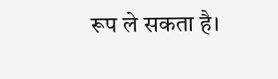रूप ले सकता है।